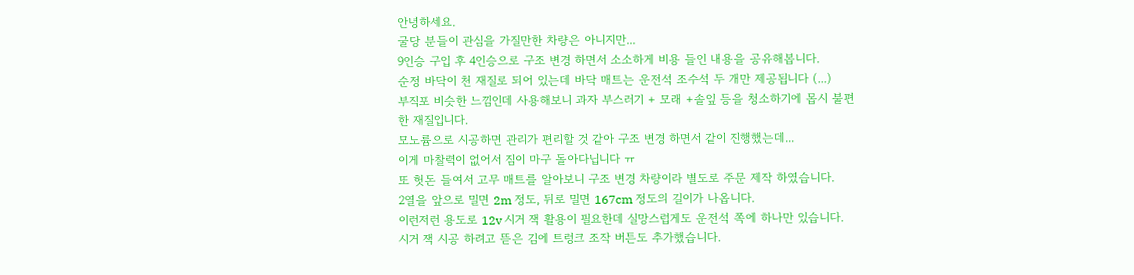안녕하세요.
굴당 분들이 관심을 가질만한 차량은 아니지만...
9인승 구입 후 4인승으로 구조 변경 하면서 소소하게 비용 들인 내용을 공유해봅니다.
순정 바닥이 천 재질로 되어 있는데 바닥 매트는 운전석 조수석 두 개만 제공됩니다 (...)
부직포 비슷한 느낌인데 사용해보니 과자 부스러기 + 모래 +솔잎 등을 청소하기에 몹시 불편한 재질입니다.
모노륨으로 시공하면 관리가 편리할 것 같아 구조 변경 하면서 같이 진행했는데...
이게 마찰력이 없어서 짐이 마구 돌아다닙니다 ㅠ
또 헛돈 들여서 고무 매트를 알아보니 구조 변경 차량이라 별도로 주문 제작 하였습니다.
2열을 앞으로 밀면 2m 정도, 뒤로 밀면 167cm 정도의 길이가 나옵니다.
이런저런 용도로 12v 시거 잭 활용이 필요한데 실망스럽게도 운전석 쪽에 하나만 있습니다.
시거 잭 시공 하려고 뜯은 김에 트렁크 조작 버튼도 추가했습니다.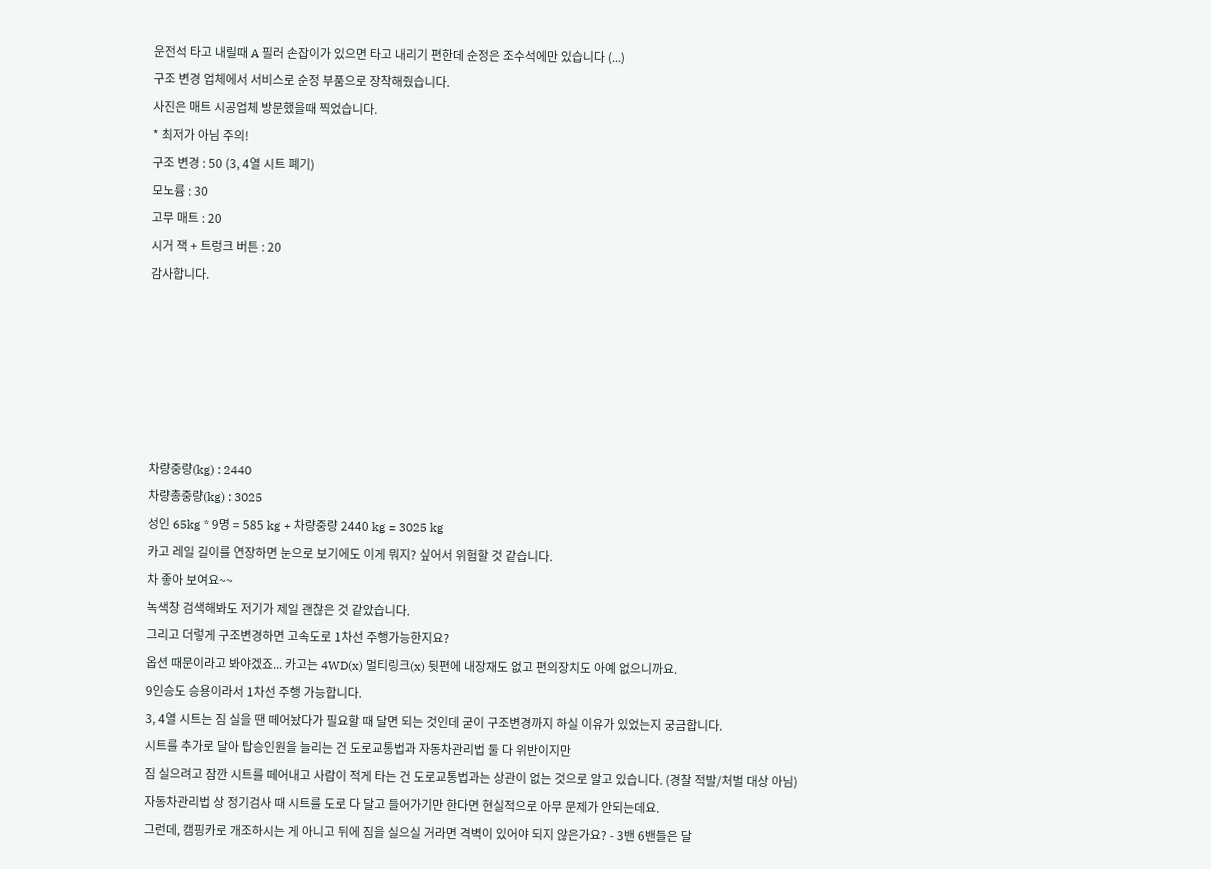운전석 타고 내릴때 A 필러 손잡이가 있으면 타고 내리기 편한데 순정은 조수석에만 있습니다 (...)
구조 변경 업체에서 서비스로 순정 부품으로 장착해줬습니다.
사진은 매트 시공업체 방문했을때 찍었습니다.
* 최저가 아님 주의!
구조 변경 : 50 (3, 4열 시트 폐기)
모노륨 : 30
고무 매트 : 20
시거 잭 + 트렁크 버튼 : 20
감사합니다.






차량중량(kg) : 2440
차량총중량(kg) : 3025
성인 65kg * 9명 = 585 kg + 차량중량 2440 kg = 3025 kg
카고 레일 길이를 연장하면 눈으로 보기에도 이게 뭐지? 싶어서 위험할 것 같습니다.
차 좋아 보여요~~
녹색창 검색해봐도 저기가 제일 괜찮은 것 같았습니다.
그리고 더렇게 구조변경하면 고속도로 1차선 주행가능한지요?
옵션 때문이라고 봐야겠죠... 카고는 4WD(x) 멀티링크(x) 뒷편에 내장재도 없고 편의장치도 아예 없으니까요.
9인승도 승용이라서 1차선 주행 가능합니다.
3, 4열 시트는 짐 실을 땐 떼어놨다가 필요할 때 달면 되는 것인데 굳이 구조변경까지 하실 이유가 있었는지 궁금합니다.
시트를 추가로 달아 탑승인원을 늘리는 건 도로교통법과 자동차관리법 둘 다 위반이지만
짐 실으려고 잠깐 시트를 떼어내고 사람이 적게 타는 건 도로교통법과는 상관이 없는 것으로 알고 있습니다. (경찰 적발/처벌 대상 아님)
자동차관리법 상 정기검사 때 시트를 도로 다 달고 들어가기만 한다면 현실적으로 아무 문제가 안되는데요.
그런데, 캠핑카로 개조하시는 게 아니고 뒤에 짐을 실으실 거라면 격벽이 있어야 되지 않은가요? - 3밴 6밴들은 달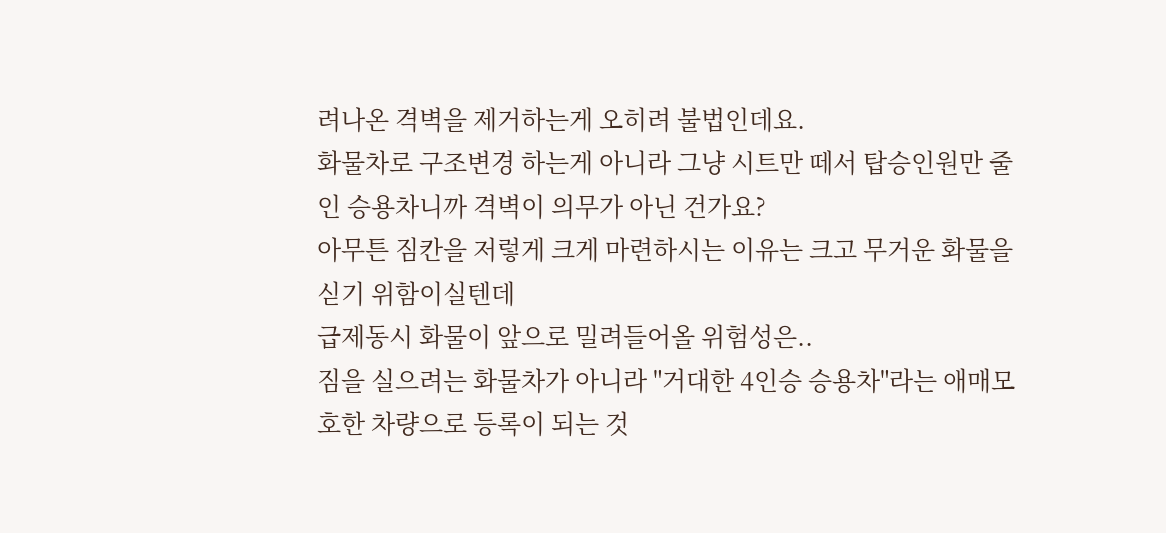려나온 격벽을 제거하는게 오히려 불법인데요.
화물차로 구조변경 하는게 아니라 그냥 시트만 떼서 탑승인원만 줄인 승용차니까 격벽이 의무가 아닌 건가요?
아무튼 짐칸을 저렇게 크게 마련하시는 이유는 크고 무거운 화물을 싣기 위함이실텐데
급제동시 화물이 앞으로 밀려들어올 위험성은..
짐을 실으려는 화물차가 아니라 "거대한 4인승 승용차"라는 애매모호한 차량으로 등록이 되는 것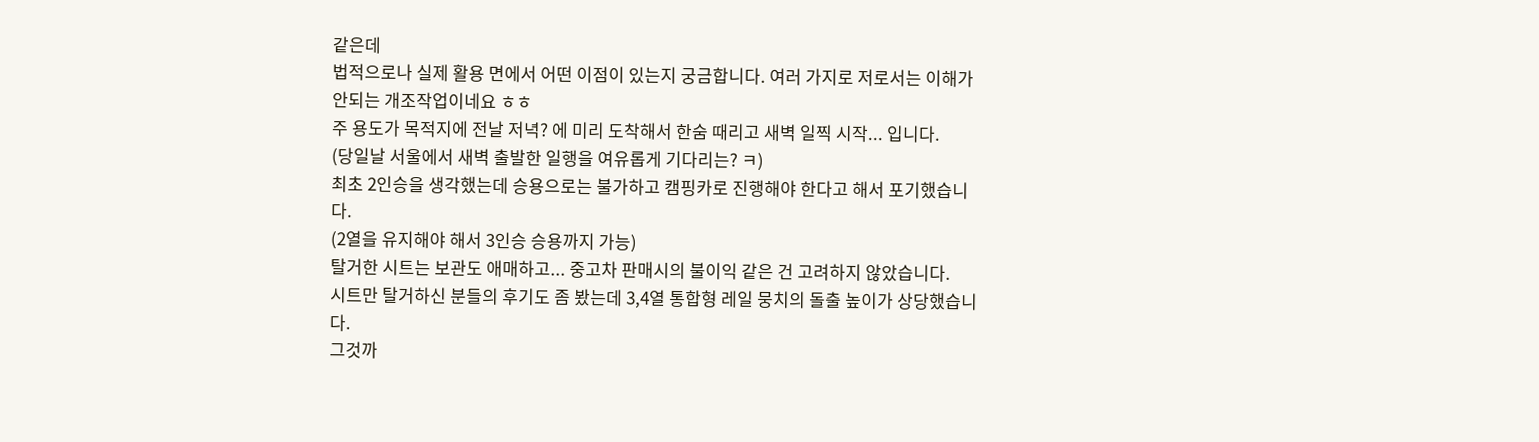같은데
법적으로나 실제 활용 면에서 어떤 이점이 있는지 궁금합니다. 여러 가지로 저로서는 이해가 안되는 개조작업이네요 ㅎㅎ
주 용도가 목적지에 전날 저녁? 에 미리 도착해서 한숨 때리고 새벽 일찍 시작... 입니다.
(당일날 서울에서 새벽 출발한 일행을 여유롭게 기다리는? ㅋ)
최초 2인승을 생각했는데 승용으로는 불가하고 캠핑카로 진행해야 한다고 해서 포기했습니다.
(2열을 유지해야 해서 3인승 승용까지 가능)
탈거한 시트는 보관도 애매하고... 중고차 판매시의 불이익 같은 건 고려하지 않았습니다.
시트만 탈거하신 분들의 후기도 좀 봤는데 3,4열 통합형 레일 뭉치의 돌출 높이가 상당했습니다.
그것까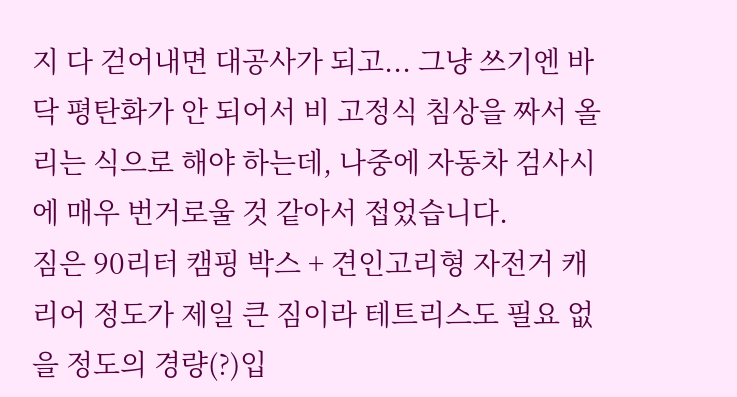지 다 걷어내면 대공사가 되고... 그냥 쓰기엔 바닥 평탄화가 안 되어서 비 고정식 침상을 짜서 올리는 식으로 해야 하는데, 나중에 자동차 검사시에 매우 번거로울 것 같아서 접었습니다.
짐은 90리터 캠핑 박스 + 견인고리형 자전거 캐리어 정도가 제일 큰 짐이라 테트리스도 필요 없을 정도의 경량(?)입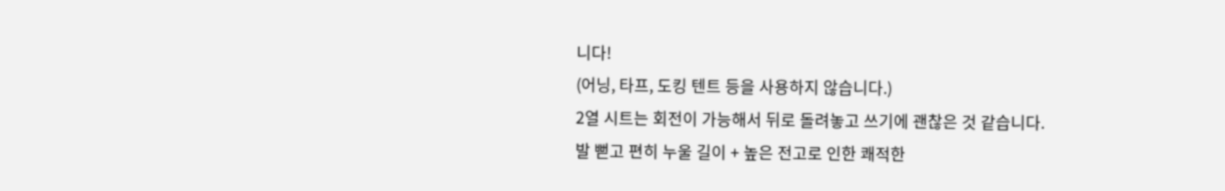니다!
(어닝, 타프, 도킹 텐트 등을 사용하지 않습니다.)
2열 시트는 회전이 가능해서 뒤로 돌려놓고 쓰기에 괜찮은 것 같습니다.
발 뻗고 편히 누울 길이 + 높은 전고로 인한 쾌적한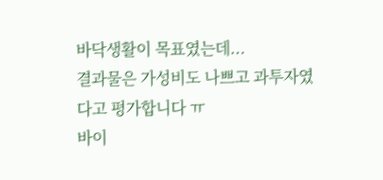바닥생활이 목표였는데...
결과물은 가성비도 나쁘고 과투자였다고 평가합니다 ㅠ
바이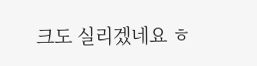크도 실리겠네요 ㅎ